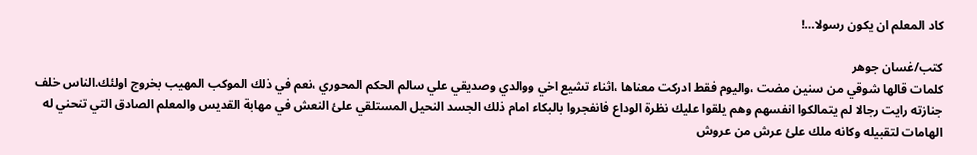كاد المعلم ان يكون رسولا…!

كتب/غسان جوهر
كلمات قالها شوقي من سنين مضت ،واليوم فقط ادركت معناها ،اثناء تشيع اخي ووالدي وصديقي علي سالم الحكم المحوري ،نعم في ذلك الموكب المهيب بخروج اولئك.الناس خلف جنازته رايت رجالا لم يتمالكوا انفسهم وهم يلقوا عليك نظرة الوداع فانفجروا بالبكاء امام ذلك الجسد النحيل المستلقي علئ النعش في مهابة القديس والمعلم الصادق التي تنحني له الهامات لتقبيله وكانه ملك علئ عرش من عروش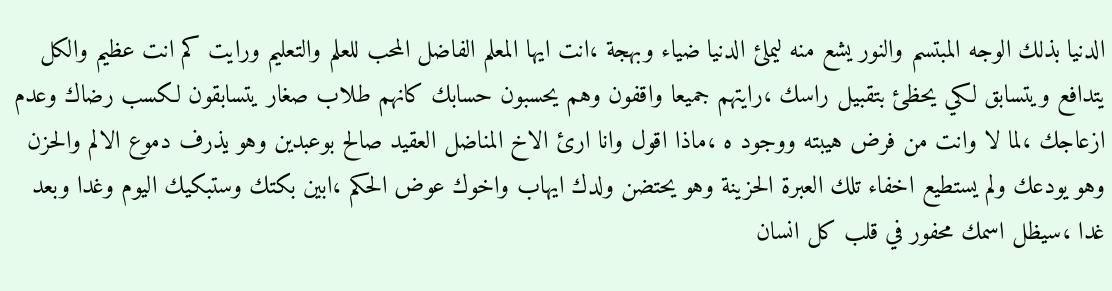الدنيا بذلك الوجه المبتسم والنور يشع منه ليملئ الدنيا ضياء وبهجة ،انت ايها المعلم الفاضل المحب للعلم والتعليم ورايت كم انت عظيم والكل يتدافع ويتسابق لكي يحظئ بتقبيل راسك ،رايتهم جميعا واقفون وهم يحسبون حسابك كانهم طلاب صغار يتسابقون لكسب رضاك وعدم ازعاجك ،لما لا وانت من فرض هيبته ووجود ه ،ماذا اقول وانا ارئ الاخ المناضل العقيد صالح بوعبدين وهو يذرف دموع الالم والحزن وهو يودعك ولم يستطيع اخفاء تلك العبرة الحزينة وهو يحتضن ولدك ايهاب واخوك عوض الحكم ،ابين بكتك وستبكيك اليوم وغدا وبعد غدا ،سيظل اسمك محفور في قلب كل انسان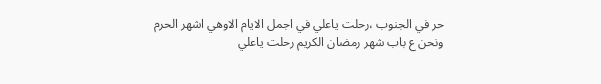حر في الجنوب ،رحلت ياعلي في اجمل الايام الاوهي اشهر الحرم ونحن ع باب شهر رمضان الكريم رحلت ياعلي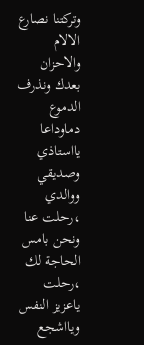وتركتنا نصارع الالام والاحزان بعدك ونذرف الدموع دماوداعا يااستاذي وصديقي ووالدي ،رحلت عنا ونحن بامس الحاجة لك ،رحلت ياعزيز النفس ويااشجع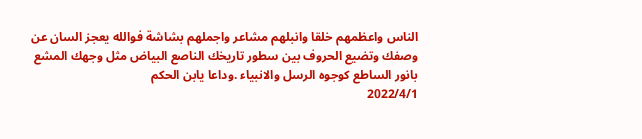الناس واعظمهم خلقا وانبلهم مشاعر واجملهم بشاشة فوالله يعجز السان عن وصفك وتضيع الحروف بين سطور تاريخك الناصع البياض مثل وجهك المشع بانور الساطع كوجوه الرسل والانبياء .وداعا يابن الحكم
2022/4/1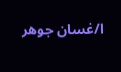ا/غسان جوهر